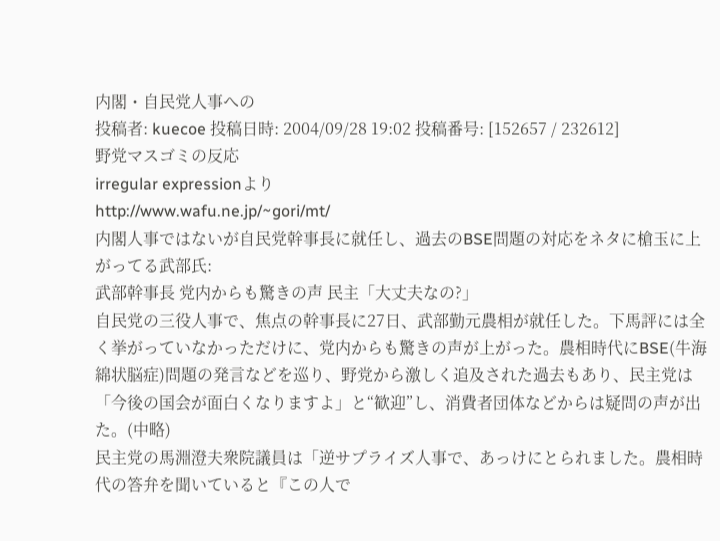内閣・自民党人事への
投稿者: kuecoe 投稿日時: 2004/09/28 19:02 投稿番号: [152657 / 232612]
野党マスゴミの反応
irregular expressionより
http://www.wafu.ne.jp/~gori/mt/
内閣人事ではないが自民党幹事長に就任し、過去のBSE問題の対応をネタに槍玉に上がってる武部氏:
武部幹事長 党内からも驚きの声 民主「大丈夫なの?」
自民党の三役人事で、焦点の幹事長に27日、武部勤元農相が就任した。下馬評には全く挙がっていなかっただけに、党内からも驚きの声が上がった。農相時代にBSE(牛海綿状脳症)問題の発言などを巡り、野党から激しく追及された過去もあり、民主党は「今後の国会が面白くなりますよ」と“歓迎”し、消費者団体などからは疑問の声が出た。(中略)
民主党の馬淵澄夫衆院議員は「逆サプライズ人事で、あっけにとられました。農相時代の答弁を聞いていると『この人で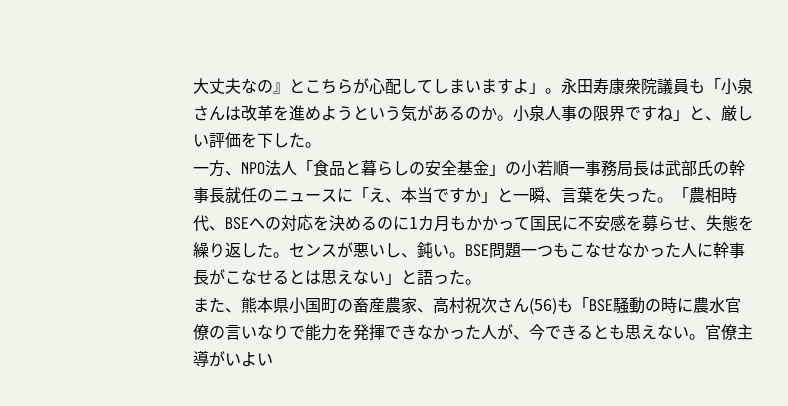大丈夫なの』とこちらが心配してしまいますよ」。永田寿康衆院議員も「小泉さんは改革を進めようという気があるのか。小泉人事の限界ですね」と、厳しい評価を下した。
一方、NPO法人「食品と暮らしの安全基金」の小若順一事務局長は武部氏の幹事長就任のニュースに「え、本当ですか」と一瞬、言葉を失った。「農相時代、BSEへの対応を決めるのに1カ月もかかって国民に不安感を募らせ、失態を繰り返した。センスが悪いし、鈍い。BSE問題一つもこなせなかった人に幹事長がこなせるとは思えない」と語った。
また、熊本県小国町の畜産農家、高村祝次さん(56)も「BSE騒動の時に農水官僚の言いなりで能力を発揮できなかった人が、今できるとも思えない。官僚主導がいよい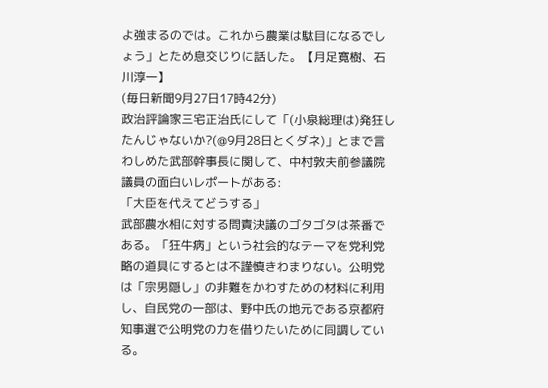よ強まるのでは。これから農業は駄目になるでしょう」とため息交じりに話した。【月足寛樹、石川淳一】
(毎日新聞9月27日17時42分)
政治評論家三宅正治氏にして「(小泉総理は)発狂したんじゃないか?(@9月28日とくダネ)」とまで言わしめた武部幹事長に関して、中村敦夫前参議院議員の面白いレポートがある:
「大臣を代えてどうする」
武部農水相に対する問責決議のゴタゴタは茶番である。「狂牛病」という社会的なテーマを党利党略の道具にするとは不謹慎きわまりない。公明党は「宗男隠し」の非難をかわすための材料に利用し、自民党の一部は、野中氏の地元である京都府知事選で公明党の力を借りたいために同調している。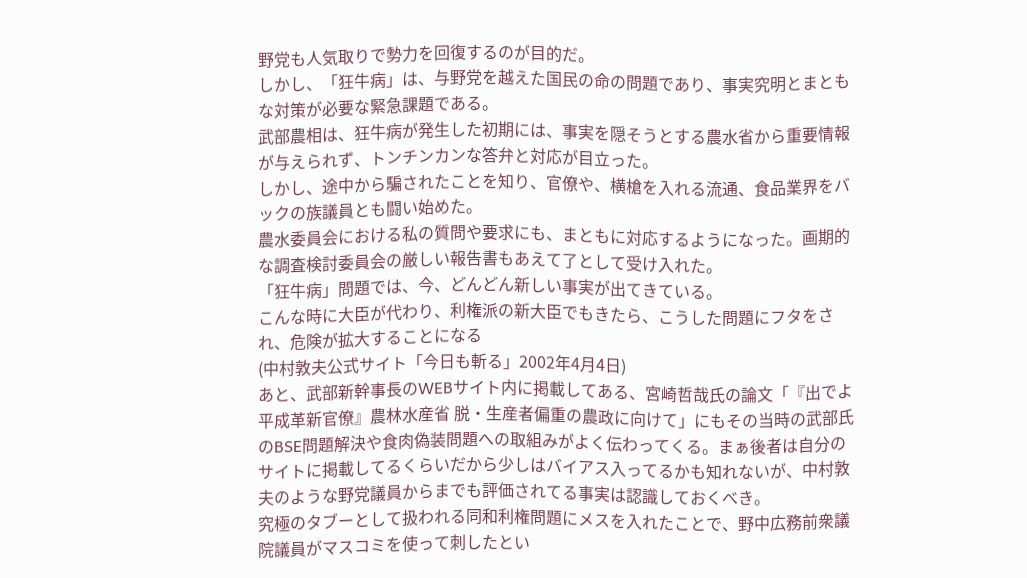野党も人気取りで勢力を回復するのが目的だ。
しかし、「狂牛病」は、与野党を越えた国民の命の問題であり、事実究明とまともな対策が必要な緊急課題である。
武部農相は、狂牛病が発生した初期には、事実を隠そうとする農水省から重要情報が与えられず、トンチンカンな答弁と対応が目立った。
しかし、途中から騙されたことを知り、官僚や、横槍を入れる流通、食品業界をバックの族議員とも闘い始めた。
農水委員会における私の質問や要求にも、まともに対応するようになった。画期的な調査検討委員会の厳しい報告書もあえて了として受け入れた。
「狂牛病」問題では、今、どんどん新しい事実が出てきている。
こんな時に大臣が代わり、利権派の新大臣でもきたら、こうした問題にフタをされ、危険が拡大することになる
(中村敦夫公式サイト「今日も斬る」2002年4月4日)
あと、武部新幹事長のWEBサイト内に掲載してある、宮崎哲哉氏の論文「『出でよ平成革新官僚』農林水産省 脱・生産者偏重の農政に向けて」にもその当時の武部氏のBSE問題解決や食肉偽装問題への取組みがよく伝わってくる。まぁ後者は自分のサイトに掲載してるくらいだから少しはバイアス入ってるかも知れないが、中村敦夫のような野党議員からまでも評価されてる事実は認識しておくべき。
究極のタブーとして扱われる同和利権問題にメスを入れたことで、野中広務前衆議院議員がマスコミを使って刺したとい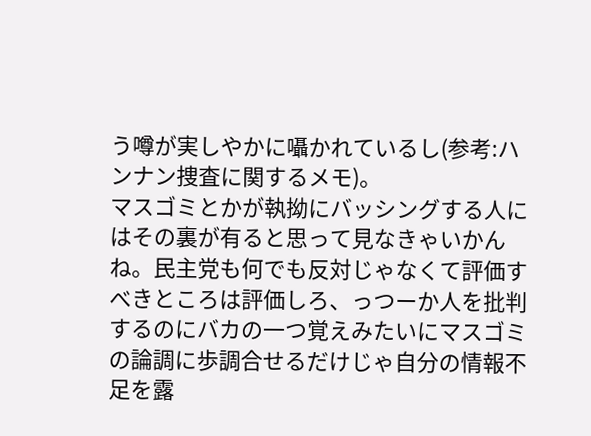う噂が実しやかに囁かれているし(参考:ハンナン捜査に関するメモ)。
マスゴミとかが執拗にバッシングする人にはその裏が有ると思って見なきゃいかんね。民主党も何でも反対じゃなくて評価すべきところは評価しろ、っつーか人を批判するのにバカの一つ覚えみたいにマスゴミの論調に歩調合せるだけじゃ自分の情報不足を露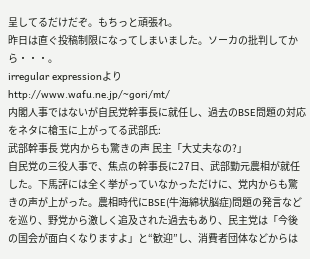呈してるだけだぞ。もちっと頑張れ。
昨日は直ぐ投稿制限になってしまいました。ソーカの批判してから・・・。
irregular expressionより
http://www.wafu.ne.jp/~gori/mt/
内閣人事ではないが自民党幹事長に就任し、過去のBSE問題の対応をネタに槍玉に上がってる武部氏:
武部幹事長 党内からも驚きの声 民主「大丈夫なの?」
自民党の三役人事で、焦点の幹事長に27日、武部勤元農相が就任した。下馬評には全く挙がっていなかっただけに、党内からも驚きの声が上がった。農相時代にBSE(牛海綿状脳症)問題の発言などを巡り、野党から激しく追及された過去もあり、民主党は「今後の国会が面白くなりますよ」と“歓迎”し、消費者団体などからは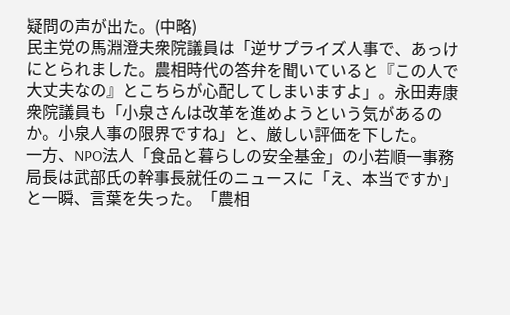疑問の声が出た。(中略)
民主党の馬淵澄夫衆院議員は「逆サプライズ人事で、あっけにとられました。農相時代の答弁を聞いていると『この人で大丈夫なの』とこちらが心配してしまいますよ」。永田寿康衆院議員も「小泉さんは改革を進めようという気があるのか。小泉人事の限界ですね」と、厳しい評価を下した。
一方、NPO法人「食品と暮らしの安全基金」の小若順一事務局長は武部氏の幹事長就任のニュースに「え、本当ですか」と一瞬、言葉を失った。「農相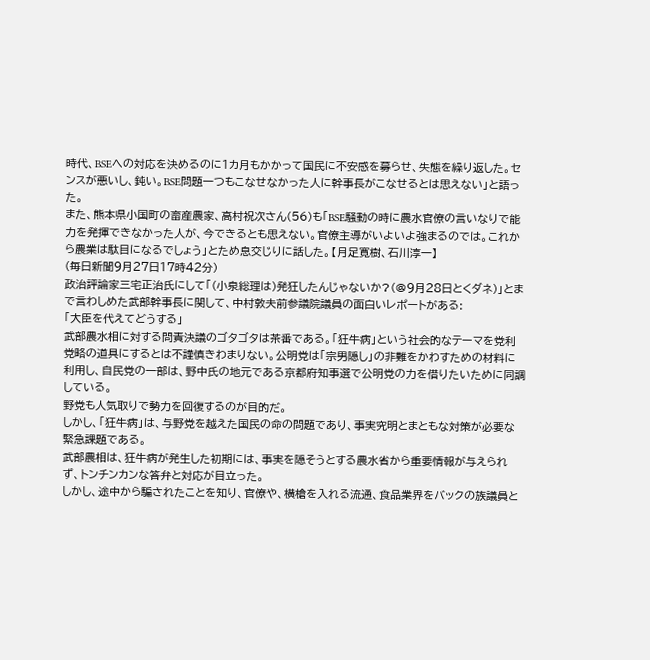時代、BSEへの対応を決めるのに1カ月もかかって国民に不安感を募らせ、失態を繰り返した。センスが悪いし、鈍い。BSE問題一つもこなせなかった人に幹事長がこなせるとは思えない」と語った。
また、熊本県小国町の畜産農家、高村祝次さん(56)も「BSE騒動の時に農水官僚の言いなりで能力を発揮できなかった人が、今できるとも思えない。官僚主導がいよいよ強まるのでは。これから農業は駄目になるでしょう」とため息交じりに話した。【月足寛樹、石川淳一】
(毎日新聞9月27日17時42分)
政治評論家三宅正治氏にして「(小泉総理は)発狂したんじゃないか?(@9月28日とくダネ)」とまで言わしめた武部幹事長に関して、中村敦夫前参議院議員の面白いレポートがある:
「大臣を代えてどうする」
武部農水相に対する問責決議のゴタゴタは茶番である。「狂牛病」という社会的なテーマを党利党略の道具にするとは不謹慎きわまりない。公明党は「宗男隠し」の非難をかわすための材料に利用し、自民党の一部は、野中氏の地元である京都府知事選で公明党の力を借りたいために同調している。
野党も人気取りで勢力を回復するのが目的だ。
しかし、「狂牛病」は、与野党を越えた国民の命の問題であり、事実究明とまともな対策が必要な緊急課題である。
武部農相は、狂牛病が発生した初期には、事実を隠そうとする農水省から重要情報が与えられず、トンチンカンな答弁と対応が目立った。
しかし、途中から騙されたことを知り、官僚や、横槍を入れる流通、食品業界をバックの族議員と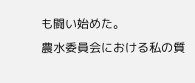も闘い始めた。
農水委員会における私の質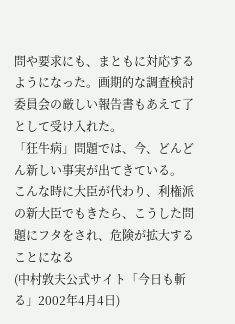問や要求にも、まともに対応するようになった。画期的な調査検討委員会の厳しい報告書もあえて了として受け入れた。
「狂牛病」問題では、今、どんどん新しい事実が出てきている。
こんな時に大臣が代わり、利権派の新大臣でもきたら、こうした問題にフタをされ、危険が拡大することになる
(中村敦夫公式サイト「今日も斬る」2002年4月4日)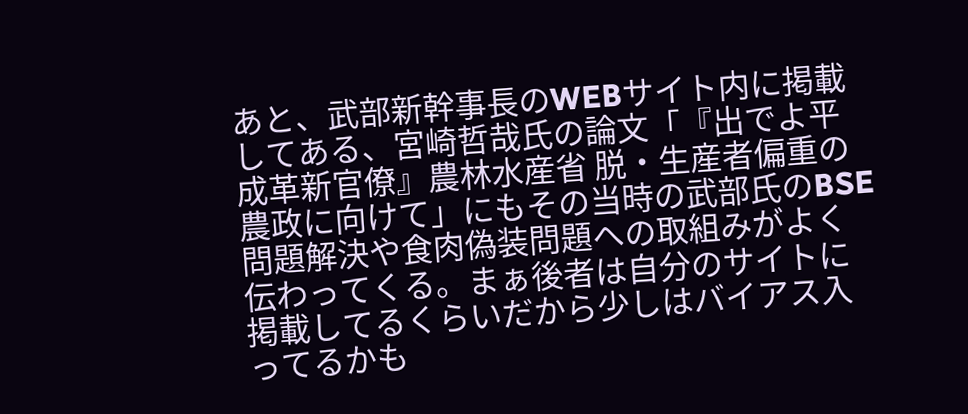あと、武部新幹事長のWEBサイト内に掲載してある、宮崎哲哉氏の論文「『出でよ平成革新官僚』農林水産省 脱・生産者偏重の農政に向けて」にもその当時の武部氏のBSE問題解決や食肉偽装問題への取組みがよく伝わってくる。まぁ後者は自分のサイトに掲載してるくらいだから少しはバイアス入ってるかも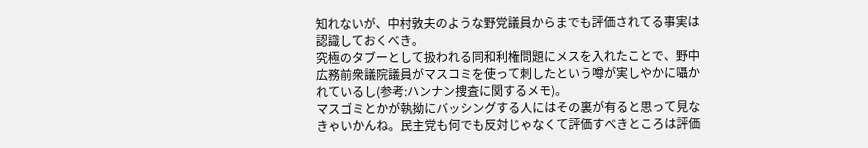知れないが、中村敦夫のような野党議員からまでも評価されてる事実は認識しておくべき。
究極のタブーとして扱われる同和利権問題にメスを入れたことで、野中広務前衆議院議員がマスコミを使って刺したという噂が実しやかに囁かれているし(参考:ハンナン捜査に関するメモ)。
マスゴミとかが執拗にバッシングする人にはその裏が有ると思って見なきゃいかんね。民主党も何でも反対じゃなくて評価すべきところは評価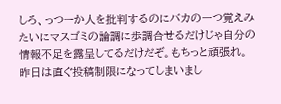しろ、っつーか人を批判するのにバカの一つ覚えみたいにマスゴミの論調に歩調合せるだけじゃ自分の情報不足を露呈してるだけだぞ。もちっと頑張れ。
昨日は直ぐ投稿制限になってしまいまし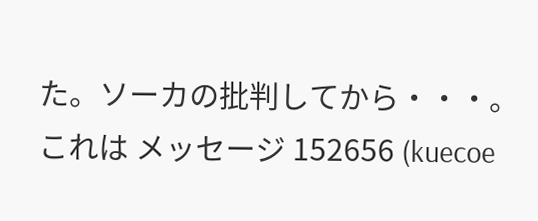た。ソーカの批判してから・・・。
これは メッセージ 152656 (kuecoe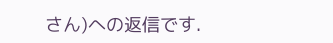さん)への返信です.